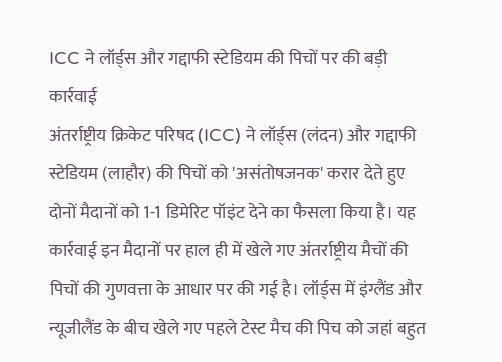ICC ने लॉर्ड्स और गद्दाफी स्टेडियम की पिचों पर की बड़ी कार्रवाई
अंतर्राष्ट्रीय क्रिकेट परिषद (ICC) ने लॉर्ड्स (लंदन) और गद्दाफी स्टेडियम (लाहौर) की पिचों को 'असंतोषजनक' करार देते हुए दोनों मैदानों को 1-1 डिमेरिट पॉइंट देने का फैसला किया है। यह कार्रवाई इन मैदानों पर हाल ही में खेले गए अंतर्राष्ट्रीय मैचों की पिचों की गुणवत्ता के आधार पर की गई है। लॉर्ड्स में इंग्लैंड और न्यूजीलैंड के बीच खेले गए पहले टेस्ट मैच की पिच को जहां बहुत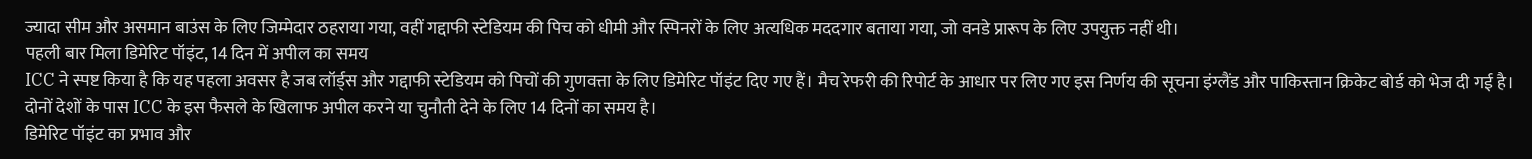ज्यादा सीम और असमान बाउंस के लिए जिम्मेदार ठहराया गया, वहीं गद्दाफी स्टेडियम की पिच को धीमी और स्पिनरों के लिए अत्यधिक मददगार बताया गया, जो वनडे प्रारूप के लिए उपयुक्त नहीं थी।
पहली बार मिला डिमेरिट पॉइंट, 14 दिन में अपील का समय
ICC ने स्पष्ट किया है कि यह पहला अवसर है जब लॉर्ड्स और गद्दाफी स्टेडियम को पिचों की गुणवत्ता के लिए डिमेरिट पॉइंट दिए गए हैं। मैच रेफरी की रिपोर्ट के आधार पर लिए गए इस निर्णय की सूचना इंग्लैंड और पाकिस्तान क्रिकेट बोर्ड को भेज दी गई है। दोनों देशों के पास ICC के इस फैसले के खिलाफ अपील करने या चुनौती देने के लिए 14 दिनों का समय है।
डिमेरिट पॉइंट का प्रभाव और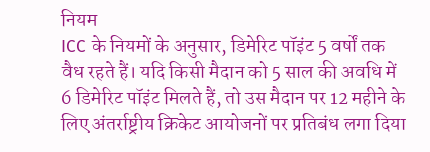नियम
ICC के नियमों के अनुसार, डिमेरिट पॉइंट 5 वर्षों तक वैध रहते हैं। यदि किसी मैदान को 5 साल की अवधि में 6 डिमेरिट पॉइंट मिलते हैं, तो उस मैदान पर 12 महीने के लिए अंतर्राष्ट्रीय क्रिकेट आयोजनों पर प्रतिबंध लगा दिया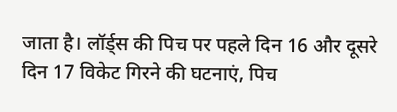जाता है। लॉर्ड्स की पिच पर पहले दिन 16 और दूसरे दिन 17 विकेट गिरने की घटनाएं, पिच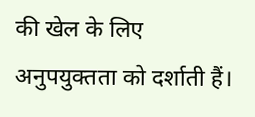की खेल के लिए अनुपयुक्तता को दर्शाती हैं।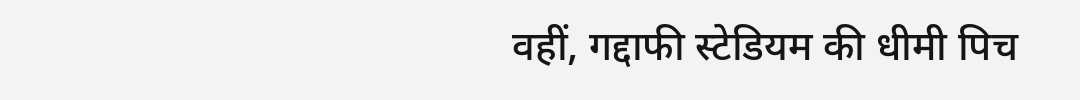वहीं, गद्दाफी स्टेडियम की धीमी पिच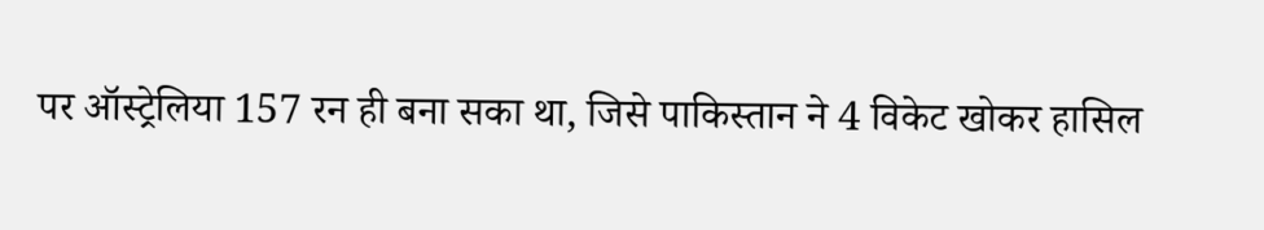पर ऑस्ट्रेलिया 157 रन ही बना सका था, जिसे पाकिस्तान ने 4 विकेट खोकर हासिल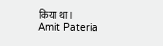किया था।
Amit Pateria